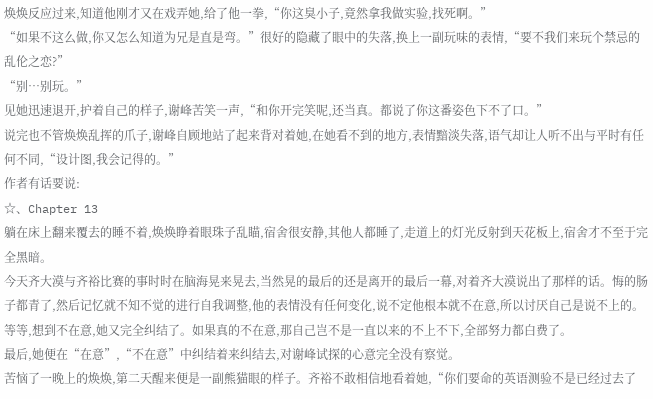焕焕反应过来,知道他刚才又在戏弄她,给了他一拳,“你这臭小子,竟然拿我做实验,找死啊。”
“如果不这么做,你又怎么知道为兄是直是弯。”很好的隐藏了眼中的失落,换上一副玩味的表情,“要不我们来玩个禁忌的乱伦之恋?”
“别…别玩。”
见她迅速退开,护着自己的样子,谢峰苦笑一声,“和你开完笑呢,还当真。都说了你这番姿色下不了口。”
说完也不管焕焕乱挥的爪子,谢峰自顾地站了起来背对着她,在她看不到的地方,表情黯淡失落,语气却让人听不出与平时有任何不同,“设计图,我会记得的。”
作者有话要说:
☆、Chapter 13
躺在床上翻来覆去的睡不着,焕焕睁着眼珠子乱瞄,宿舍很安静,其他人都睡了,走道上的灯光反射到天花板上,宿舍才不至于完全黑暗。
今天齐大漠与齐裕比赛的事时时在脑海晃来晃去,当然晃的最后的还是离开的最后一幕,对着齐大漠说出了那样的话。悔的肠子都青了,然后记忆就不知不觉的进行自我调整,他的表情没有任何变化,说不定他根本就不在意,所以讨厌自己是说不上的。
等等,想到不在意,她又完全纠结了。如果真的不在意,那自己岂不是一直以来的不上不下,全部努力都白费了。
最后,她便在“在意”,“不在意”中纠结着来纠结去,对谢峰试探的心意完全没有察觉。
苦恼了一晚上的焕焕,第二天醒来便是一副熊猫眼的样子。齐裕不敢相信地看着她,“你们要命的英语测验不是已经过去了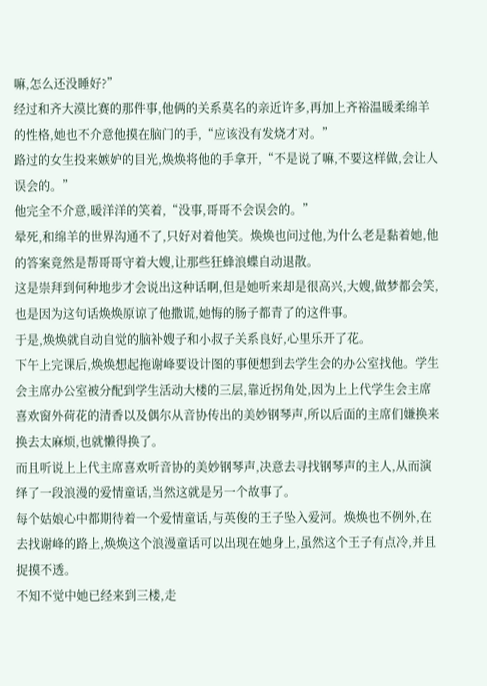嘛,怎么还没睡好?”
经过和齐大漠比赛的那件事,他俩的关系莫名的亲近许多,再加上齐裕温暖柔绵羊的性格,她也不介意他摸在脑门的手,“应该没有发烧才对。”
路过的女生投来嫉妒的目光,焕焕将他的手拿开,“不是说了嘛,不要这样做,会让人误会的。”
他完全不介意,暖洋洋的笑着,“没事,哥哥不会误会的。”
晕死,和绵羊的世界沟通不了,只好对着他笑。焕焕也问过他,为什么老是黏着她,他的答案竟然是帮哥哥守着大嫂,让那些狂蜂浪蝶自动退散。
这是崇拜到何种地步才会说出这种话啊,但是她听来却是很高兴,大嫂,做梦都会笑,也是因为这句话焕焕原谅了他撒谎,她悔的肠子都青了的这件事。
于是,焕焕就自动自觉的脑补嫂子和小叔子关系良好,心里乐开了花。
下午上完课后,焕焕想起拖谢峰要设计图的事便想到去学生会的办公室找他。学生会主席办公室被分配到学生活动大楼的三层,靠近拐角处,因为上上代学生会主席喜欢窗外荷花的清香以及偶尔从音协传出的美妙钢琴声,所以后面的主席们嫌换来换去太麻烦,也就懒得换了。
而且听说上上代主席喜欢听音协的美妙钢琴声,决意去寻找钢琴声的主人,从而演绎了一段浪漫的爱情童话,当然这就是另一个故事了。
每个姑娘心中都期待着一个爱情童话,与英俊的王子坠入爱河。焕焕也不例外,在去找谢峰的路上,焕焕这个浪漫童话可以出现在她身上,虽然这个王子有点冷,并且捉摸不透。
不知不觉中她已经来到三楼,走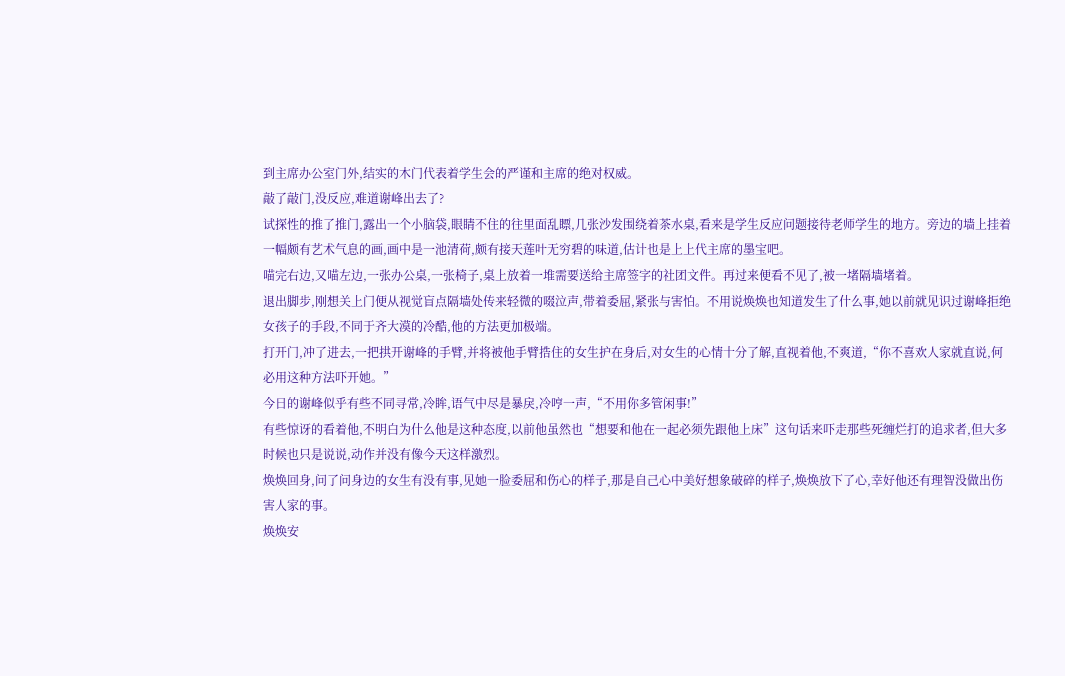到主席办公室门外,结实的木门代表着学生会的严谨和主席的绝对权威。
敲了敲门,没反应,难道谢峰出去了?
试探性的推了推门,露出一个小脑袋,眼睛不住的往里面乱瞟,几张沙发围绕着茶水桌,看来是学生反应问题接待老师学生的地方。旁边的墙上挂着一幅颇有艺术气息的画,画中是一池清荷,颇有接天莲叶无穷碧的味道,估计也是上上代主席的墨宝吧。
喵完右边,又喵左边,一张办公桌,一张椅子,桌上放着一堆需要送给主席签字的社团文件。再过来便看不见了,被一堵隔墙堵着。
退出脚步,刚想关上门便从视觉盲点隔墙处传来轻微的啜泣声,带着委屈,紧张与害怕。不用说焕焕也知道发生了什么事,她以前就见识过谢峰拒绝女孩子的手段,不同于齐大漠的冷酷,他的方法更加极端。
打开门,冲了进去,一把拱开谢峰的手臂,并将被他手臂捁住的女生护在身后,对女生的心情十分了解,直视着他,不爽道,“你不喜欢人家就直说,何必用这种方法吓开她。”
今日的谢峰似乎有些不同寻常,冷眸,语气中尽是暴戾,冷哼一声,“不用你多管闲事!”
有些惊讶的看着他,不明白为什么他是这种态度,以前他虽然也“想要和他在一起必须先跟他上床”这句话来吓走那些死缠烂打的追求者,但大多时候也只是说说,动作并没有像今天这样激烈。
焕焕回身,问了问身边的女生有没有事,见她一脸委屈和伤心的样子,那是自己心中美好想象破碎的样子,焕焕放下了心,幸好他还有理智没做出伤害人家的事。
焕焕安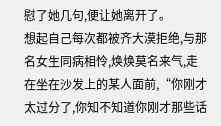慰了她几句,便让她离开了。
想起自己每次都被齐大漠拒绝,与那名女生同病相怜,焕焕莫名来气,走在坐在沙发上的某人面前,“你刚才太过分了,你知不知道你刚才那些话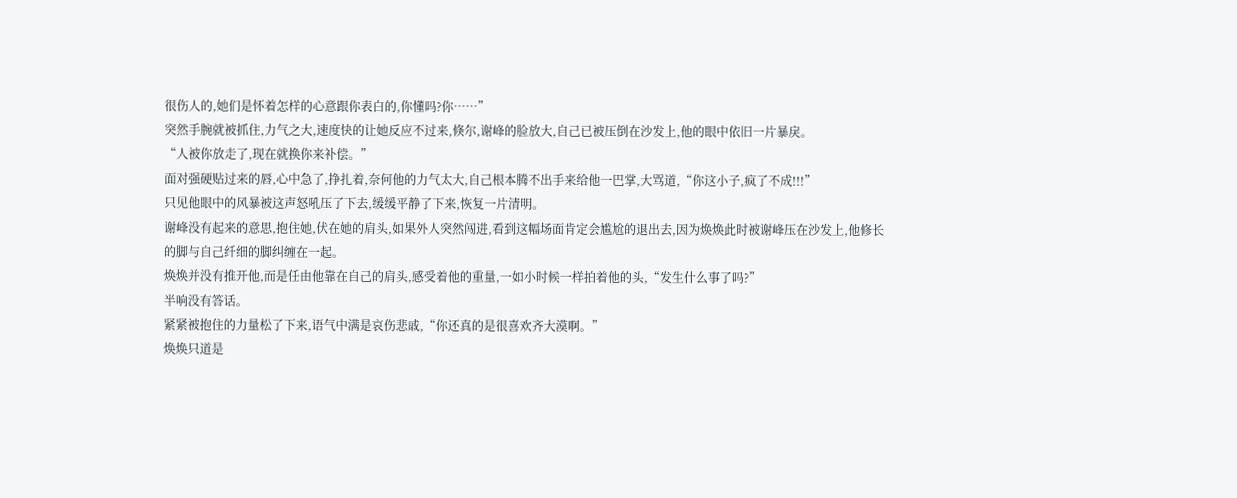很伤人的,她们是怀着怎样的心意跟你表白的,你懂吗?你……”
突然手腕就被抓住,力气之大,速度快的让她反应不过来,倏尔,谢峰的脸放大,自己已被压倒在沙发上,他的眼中依旧一片暴戾。
“人被你放走了,现在就换你来补偿。”
面对强硬贴过来的唇,心中急了,挣扎着,奈何他的力气太大,自己根本腾不出手来给他一巴掌,大骂道,“你这小子,疯了不成!!!”
只见他眼中的风暴被这声怒吼压了下去,缓缓平静了下来,恢复一片清明。
谢峰没有起来的意思,抱住她,伏在她的肩头,如果外人突然闯进,看到这幅场面肯定会尴尬的退出去,因为焕焕此时被谢峰压在沙发上,他修长的脚与自己纤细的脚纠缠在一起。
焕焕并没有推开他,而是任由他靠在自己的肩头,感受着他的重量,一如小时候一样拍着他的头,“发生什么事了吗?”
半响没有答话。
紧紧被抱住的力量松了下来,语气中满是哀伤悲戚,“你还真的是很喜欢齐大漠啊。”
焕焕只道是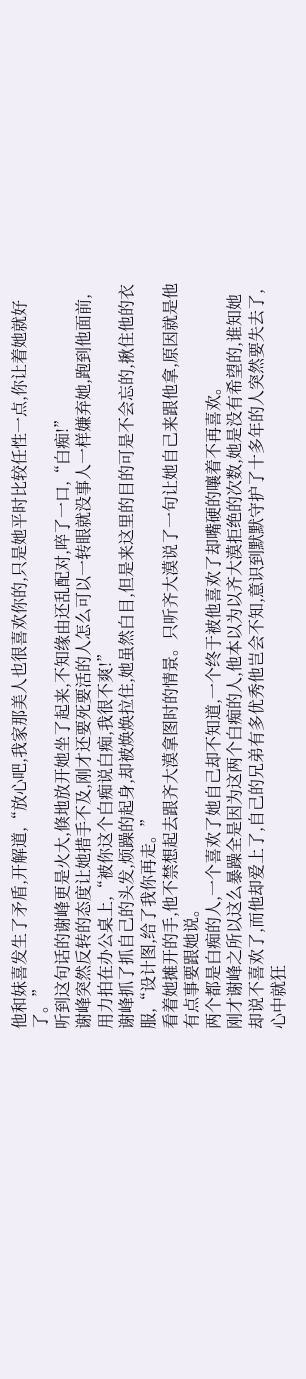他和妹喜发生了矛盾,开解道,“放心吧,我家那美人也很喜欢你的,只是她平时比较任性一点,你让着她就好了。”
听到这句话的谢峰更是火大,倏地放开她坐了起来,不知缘由还乱配对,啐了一口,“白痴!”
谢峰突然反转的态度让她措手不及,刚才还要死要活的人怎么可以一转眼就没事人一样嫌弃她,跑到他面前,用力拍在办公桌上,“被你这个白痴说白痴,我很不爽!”
谢峰抓了抓自己的头发,烦躁的起身,却被焕焕拉住,她虽然白目,但是来这里的目的可是不会忘的,揪住他的衣服,“设计图,给了我你再走。”
看着她摊开的手,他不禁想起去跟齐大漠拿图时的情景。只听齐大漠说了一句让她自己来跟他拿,原因就是他有点事要跟她说。
两个都是白痴的人,一个喜欢了她自己却不知道,一个终于被他喜欢了却嘴硬的嚷着不再喜欢。
刚才谢峰之所以这么暴躁全是因为这两个白痴的人,他本以为以齐大漠拒绝的次数,她是没有希望的,谁知她却说不喜欢了,而他却爱上了,自己的兄弟有多优秀他岂会不知,意识到默默守护了十多年的人突然要失去了,心中就狂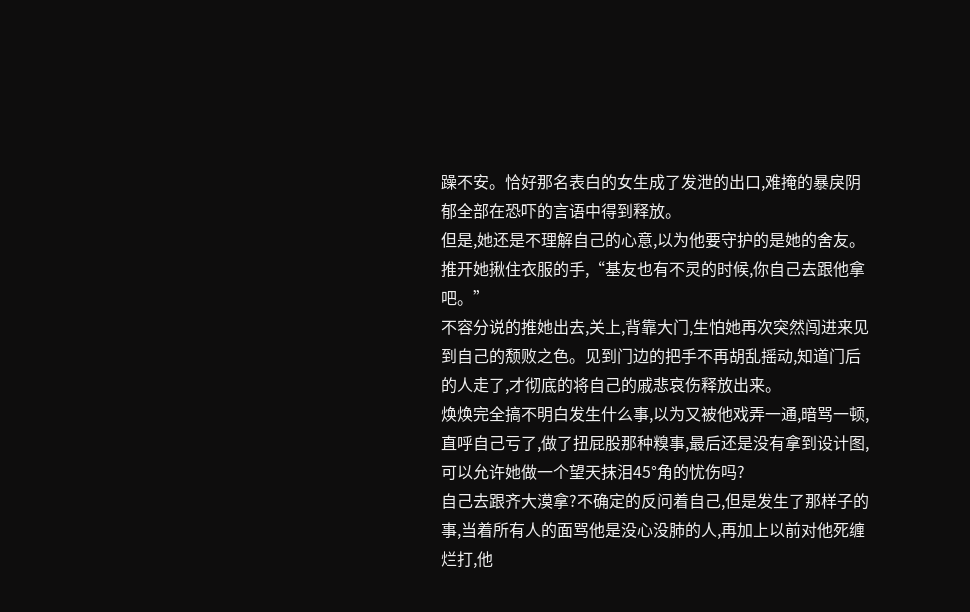躁不安。恰好那名表白的女生成了发泄的出口,难掩的暴戾阴郁全部在恐吓的言语中得到释放。
但是,她还是不理解自己的心意,以为他要守护的是她的舍友。
推开她揪住衣服的手,“基友也有不灵的时候,你自己去跟他拿吧。”
不容分说的推她出去,关上,背靠大门,生怕她再次突然闯进来见到自己的颓败之色。见到门边的把手不再胡乱摇动,知道门后的人走了,才彻底的将自己的戚悲哀伤释放出来。
焕焕完全搞不明白发生什么事,以为又被他戏弄一通,暗骂一顿,直呼自己亏了,做了扭屁股那种糗事,最后还是没有拿到设计图,可以允许她做一个望天抹泪45°角的忧伤吗?
自己去跟齐大漠拿?不确定的反问着自己,但是发生了那样子的事,当着所有人的面骂他是没心没肺的人,再加上以前对他死缠烂打,他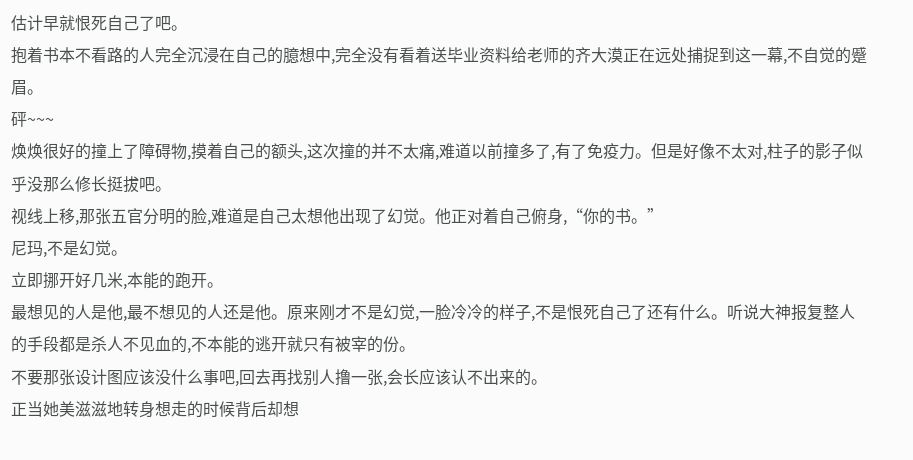估计早就恨死自己了吧。
抱着书本不看路的人完全沉浸在自己的臆想中,完全没有看着送毕业资料给老师的齐大漠正在远处捕捉到这一幕,不自觉的蹙眉。
砰~~~
焕焕很好的撞上了障碍物,摸着自己的额头,这次撞的并不太痛,难道以前撞多了,有了免疫力。但是好像不太对,柱子的影子似乎没那么修长挺拔吧。
视线上移,那张五官分明的脸,难道是自己太想他出现了幻觉。他正对着自己俯身,“你的书。”
尼玛,不是幻觉。
立即挪开好几米,本能的跑开。
最想见的人是他,最不想见的人还是他。原来刚才不是幻觉,一脸冷冷的样子,不是恨死自己了还有什么。听说大神报复整人的手段都是杀人不见血的,不本能的逃开就只有被宰的份。
不要那张设计图应该没什么事吧,回去再找别人撸一张,会长应该认不出来的。
正当她美滋滋地转身想走的时候背后却想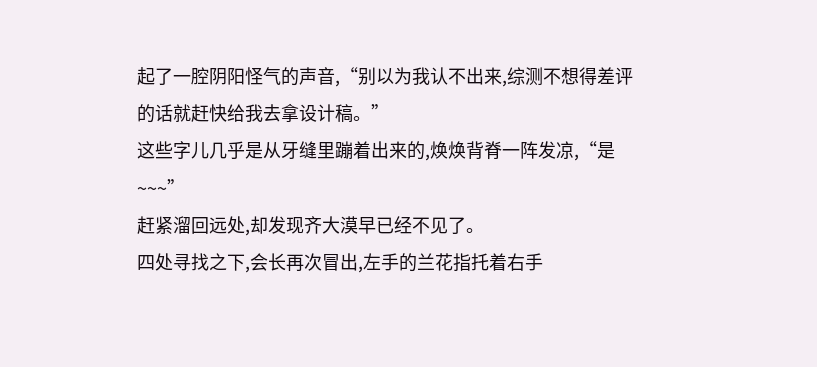起了一腔阴阳怪气的声音,“别以为我认不出来,综测不想得差评的话就赶快给我去拿设计稿。”
这些字儿几乎是从牙缝里蹦着出来的,焕焕背脊一阵发凉,“是~~~”
赶紧溜回远处,却发现齐大漠早已经不见了。
四处寻找之下,会长再次冒出,左手的兰花指托着右手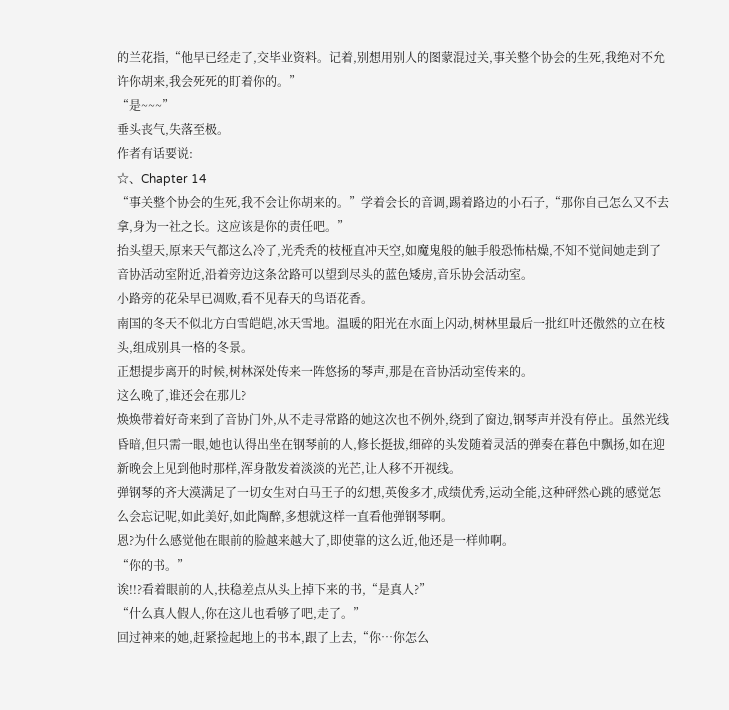的兰花指,“他早已经走了,交毕业资料。记着,别想用别人的图蒙混过关,事关整个协会的生死,我绝对不允许你胡来,我会死死的盯着你的。”
“是~~~”
垂头丧气,失落至极。
作者有话要说:
☆、Chapter 14
“事关整个协会的生死,我不会让你胡来的。”学着会长的音调,踢着路边的小石子,“那你自己怎么又不去拿,身为一社之长。这应该是你的责任吧。”
抬头望天,原来天气都这么冷了,光秃秃的枝桠直冲天空,如魔鬼般的触手般恐怖枯燥,不知不觉间她走到了音协活动室附近,沿着旁边这条岔路可以望到尽头的蓝色矮房,音乐协会活动室。
小路旁的花朵早已凋败,看不见春天的鸟语花香。
南国的冬天不似北方白雪皑皑,冰天雪地。温暖的阳光在水面上闪动,树林里最后一批红叶还傲然的立在枝头,组成别具一格的冬景。
正想提步离开的时候,树林深处传来一阵悠扬的琴声,那是在音协活动室传来的。
这么晚了,谁还会在那儿?
焕焕带着好奇来到了音协门外,从不走寻常路的她这次也不例外,绕到了窗边,钢琴声并没有停止。虽然光线昏暗,但只需一眼,她也认得出坐在钢琴前的人,修长挺拔,细碎的头发随着灵活的弹奏在暮色中飘扬,如在迎新晚会上见到他时那样,浑身散发着淡淡的光芒,让人移不开视线。
弹钢琴的齐大漠满足了一切女生对白马王子的幻想,英俊多才,成绩优秀,运动全能,这种砰然心跳的感觉怎么会忘记呢,如此美好,如此陶醉,多想就这样一直看他弹钢琴啊。
恩?为什么感觉他在眼前的脸越来越大了,即使靠的这么近,他还是一样帅啊。
“你的书。”
诶!!?看着眼前的人,扶稳差点从头上掉下来的书,“是真人?”
“什么真人假人,你在这儿也看够了吧,走了。”
回过神来的她,赶紧捡起地上的书本,跟了上去,“你…你怎么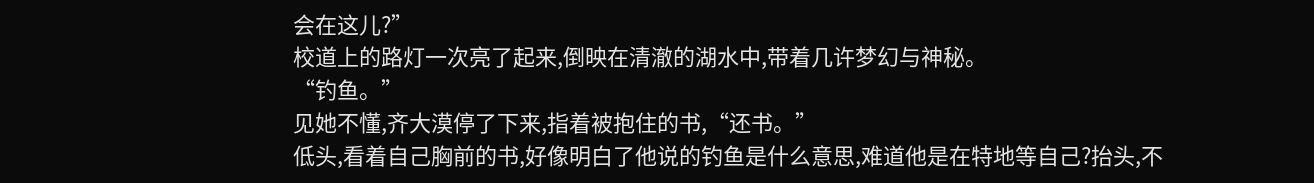会在这儿?”
校道上的路灯一次亮了起来,倒映在清澈的湖水中,带着几许梦幻与神秘。
“钓鱼。”
见她不懂,齐大漠停了下来,指着被抱住的书,“还书。”
低头,看着自己胸前的书,好像明白了他说的钓鱼是什么意思,难道他是在特地等自己?抬头,不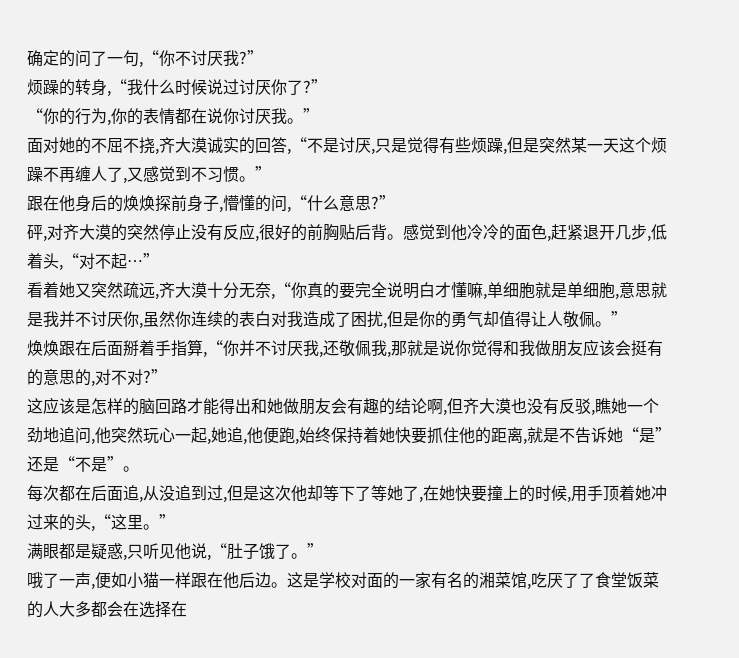确定的问了一句,“你不讨厌我?”
烦躁的转身,“我什么时候说过讨厌你了?”
“你的行为,你的表情都在说你讨厌我。”
面对她的不屈不挠,齐大漠诚实的回答,“不是讨厌,只是觉得有些烦躁,但是突然某一天这个烦躁不再缠人了,又感觉到不习惯。”
跟在他身后的焕焕探前身子,懵懂的问,“什么意思?”
砰,对齐大漠的突然停止没有反应,很好的前胸贴后背。感觉到他冷冷的面色,赶紧退开几步,低着头,“对不起…”
看着她又突然疏远,齐大漠十分无奈,“你真的要完全说明白才懂嘛,单细胞就是单细胞,意思就是我并不讨厌你,虽然你连续的表白对我造成了困扰,但是你的勇气却值得让人敬佩。”
焕焕跟在后面掰着手指算,“你并不讨厌我,还敬佩我,那就是说你觉得和我做朋友应该会挺有的意思的,对不对?”
这应该是怎样的脑回路才能得出和她做朋友会有趣的结论啊,但齐大漠也没有反驳,瞧她一个劲地追问,他突然玩心一起,她追,他便跑,始终保持着她快要抓住他的距离,就是不告诉她“是”还是“不是”。
每次都在后面追,从没追到过,但是这次他却等下了等她了,在她快要撞上的时候,用手顶着她冲过来的头,“这里。”
满眼都是疑惑,只听见他说,“肚子饿了。”
哦了一声,便如小猫一样跟在他后边。这是学校对面的一家有名的湘菜馆,吃厌了了食堂饭菜的人大多都会在选择在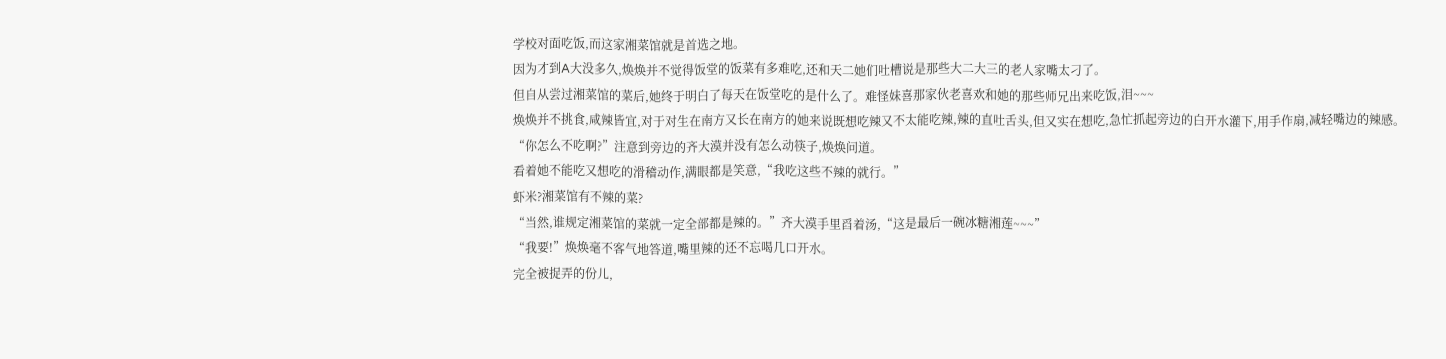学校对面吃饭,而这家湘菜馆就是首选之地。
因为才到A大没多久,焕焕并不觉得饭堂的饭菜有多难吃,还和天二她们吐槽说是那些大二大三的老人家嘴太刁了。
但自从尝过湘菜馆的菜后,她终于明白了每天在饭堂吃的是什么了。难怪妹喜那家伙老喜欢和她的那些师兄出来吃饭,泪~~~
焕焕并不挑食,咸辣皆宜,对于对生在南方又长在南方的她来说既想吃辣又不太能吃辣,辣的直吐舌头,但又实在想吃,急忙抓起旁边的白开水灌下,用手作扇,减轻嘴边的辣感。
“你怎么不吃啊?”注意到旁边的齐大漠并没有怎么动筷子,焕焕问道。
看着她不能吃又想吃的滑稽动作,满眼都是笑意,“我吃这些不辣的就行。”
虾米?湘菜馆有不辣的菜?
“当然,谁规定湘菜馆的菜就一定全部都是辣的。”齐大漠手里舀着汤,“这是最后一碗冰糖湘莲~~~”
“我要!”焕焕毫不客气地答道,嘴里辣的还不忘喝几口开水。
完全被捉弄的份儿,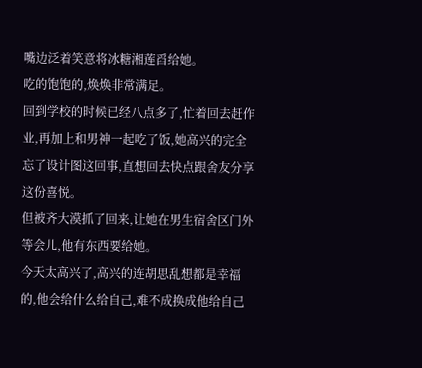嘴边泛着笑意将冰糖湘莲舀给她。
吃的饱饱的,焕焕非常满足。
回到学校的时候已经八点多了,忙着回去赶作业,再加上和男神一起吃了饭,她高兴的完全忘了设计图这回事,直想回去快点跟舍友分享这份喜悦。
但被齐大漠抓了回来,让她在男生宿舍区门外等会儿,他有东西要给她。
今天太高兴了,高兴的连胡思乱想都是幸福的,他会给什么给自己,难不成换成他给自己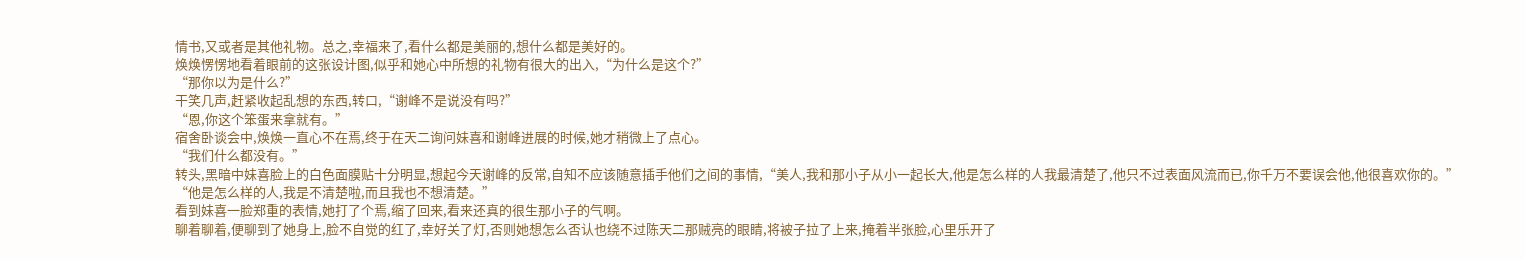情书,又或者是其他礼物。总之,幸福来了,看什么都是美丽的,想什么都是美好的。
焕焕愣愣地看着眼前的这张设计图,似乎和她心中所想的礼物有很大的出入,“为什么是这个?”
“那你以为是什么?”
干笑几声,赶紧收起乱想的东西,转口,“谢峰不是说没有吗?”
“恩,你这个笨蛋来拿就有。”
宿舍卧谈会中,焕焕一直心不在焉,终于在天二询问妹喜和谢峰进展的时候,她才稍微上了点心。
“我们什么都没有。”
转头,黑暗中妹喜脸上的白色面膜贴十分明显,想起今天谢峰的反常,自知不应该随意插手他们之间的事情,“美人,我和那小子从小一起长大,他是怎么样的人我最清楚了,他只不过表面风流而已,你千万不要误会他,他很喜欢你的。”
“他是怎么样的人,我是不清楚啦,而且我也不想清楚。”
看到妹喜一脸郑重的表情,她打了个焉,缩了回来,看来还真的很生那小子的气啊。
聊着聊着,便聊到了她身上,脸不自觉的红了,幸好关了灯,否则她想怎么否认也绕不过陈天二那贼亮的眼睛,将被子拉了上来,掩着半张脸,心里乐开了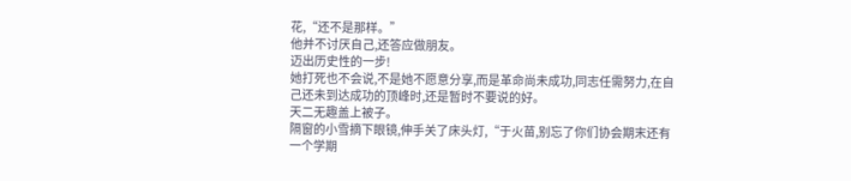花,“还不是那样。”
他并不讨厌自己,还答应做朋友。
迈出历史性的一步!
她打死也不会说,不是她不愿意分享,而是革命尚未成功,同志任需努力,在自己还未到达成功的顶峰时,还是暂时不要说的好。
天二无趣盖上被子。
隔窗的小雪摘下眼镜,伸手关了床头灯,“于火苗,别忘了你们协会期末还有一个学期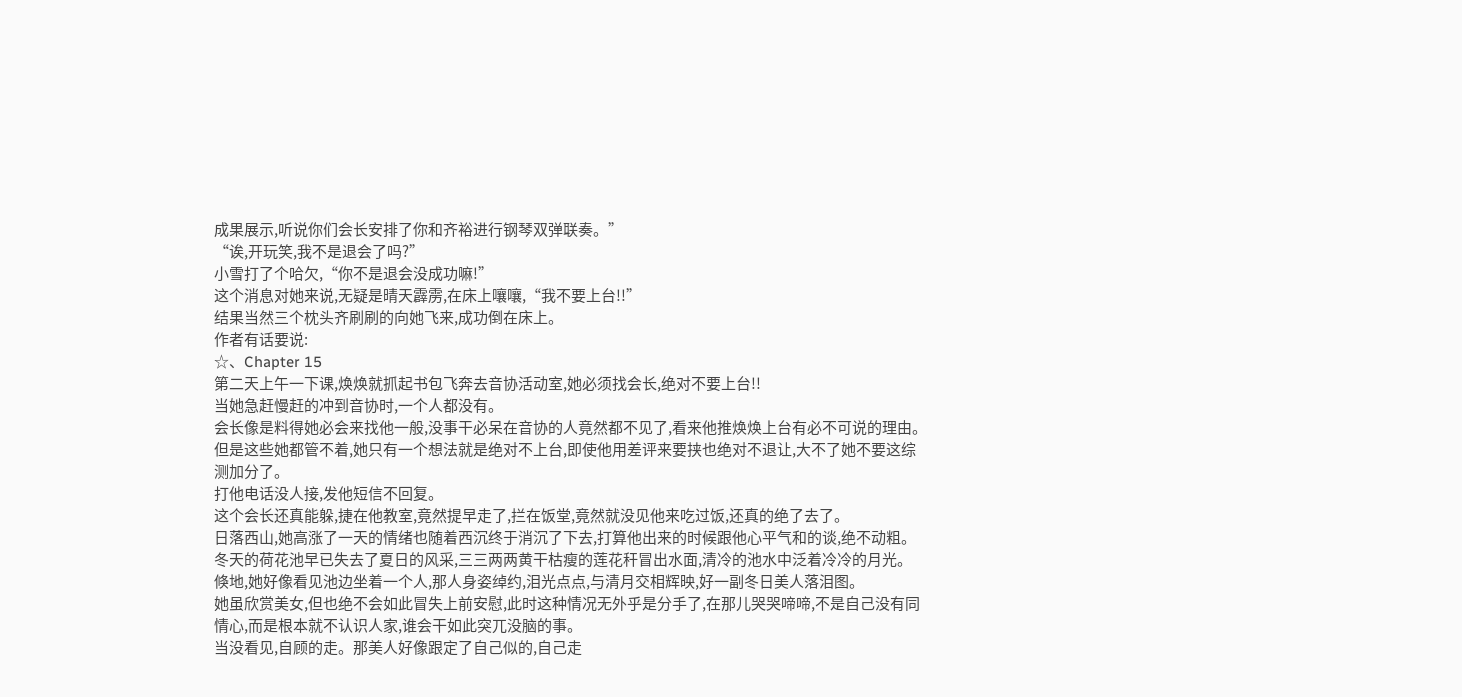成果展示,听说你们会长安排了你和齐裕进行钢琴双弹联奏。”
“诶,开玩笑,我不是退会了吗?”
小雪打了个哈欠,“你不是退会没成功嘛!”
这个消息对她来说,无疑是晴天霹雳,在床上嚷嚷,“我不要上台!!”
结果当然三个枕头齐刷刷的向她飞来,成功倒在床上。
作者有话要说:
☆、Chapter 15
第二天上午一下课,焕焕就抓起书包飞奔去音协活动室,她必须找会长,绝对不要上台!!
当她急赶慢赶的冲到音协时,一个人都没有。
会长像是料得她必会来找他一般,没事干必呆在音协的人竟然都不见了,看来他推焕焕上台有必不可说的理由。
但是这些她都管不着,她只有一个想法就是绝对不上台,即使他用差评来要挟也绝对不退让,大不了她不要这综测加分了。
打他电话没人接,发他短信不回复。
这个会长还真能躲,捷在他教室,竟然提早走了,拦在饭堂,竟然就没见他来吃过饭,还真的绝了去了。
日落西山,她高涨了一天的情绪也随着西沉终于消沉了下去,打算他出来的时候跟他心平气和的谈,绝不动粗。
冬天的荷花池早已失去了夏日的风采,三三两两黄干枯瘦的莲花秆冒出水面,清冷的池水中泛着冷冷的月光。
倏地,她好像看见池边坐着一个人,那人身姿绰约,泪光点点,与清月交相辉映,好一副冬日美人落泪图。
她虽欣赏美女,但也绝不会如此冒失上前安慰,此时这种情况无外乎是分手了,在那儿哭哭啼啼,不是自己没有同情心,而是根本就不认识人家,谁会干如此突兀没脑的事。
当没看见,自顾的走。那美人好像跟定了自己似的,自己走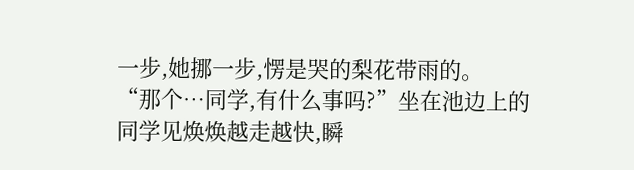一步,她挪一步,愣是哭的梨花带雨的。
“那个…同学,有什么事吗?”坐在池边上的同学见焕焕越走越快,瞬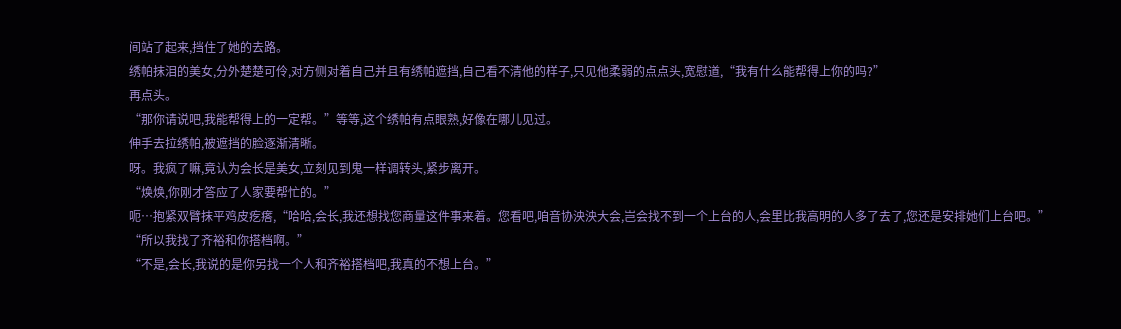间站了起来,挡住了她的去路。
绣帕抹泪的美女,分外楚楚可伶,对方侧对着自己并且有绣帕遮挡,自己看不清他的样子,只见他柔弱的点点头,宽慰道,“我有什么能帮得上你的吗?”
再点头。
“那你请说吧,我能帮得上的一定帮。”等等,这个绣帕有点眼熟,好像在哪儿见过。
伸手去拉绣帕,被遮挡的脸逐渐清晰。
呀。我疯了嘛,竟认为会长是美女,立刻见到鬼一样调转头,紧步离开。
“焕焕,你刚才答应了人家要帮忙的。”
呃…抱紧双臂抹平鸡皮疙瘩,“哈哈,会长,我还想找您商量这件事来着。您看吧,咱音协泱泱大会,岂会找不到一个上台的人,会里比我高明的人多了去了,您还是安排她们上台吧。”
“所以我找了齐裕和你搭档啊。”
“不是,会长,我说的是你另找一个人和齐裕搭档吧,我真的不想上台。”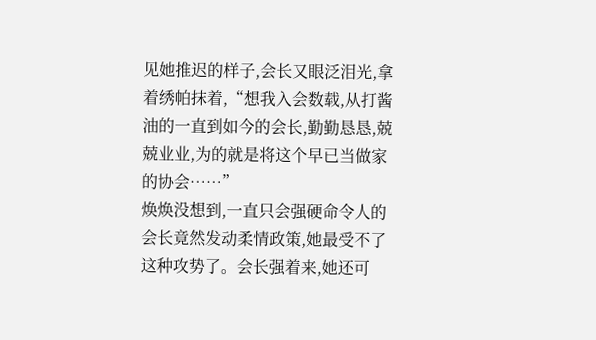见她推迟的样子,会长又眼泛泪光,拿着绣帕抹着,“想我入会数载,从打酱油的一直到如今的会长,勤勤恳恳,兢兢业业,为的就是将这个早已当做家的协会……”
焕焕没想到,一直只会强硬命令人的会长竟然发动柔情政策,她最受不了这种攻势了。会长强着来,她还可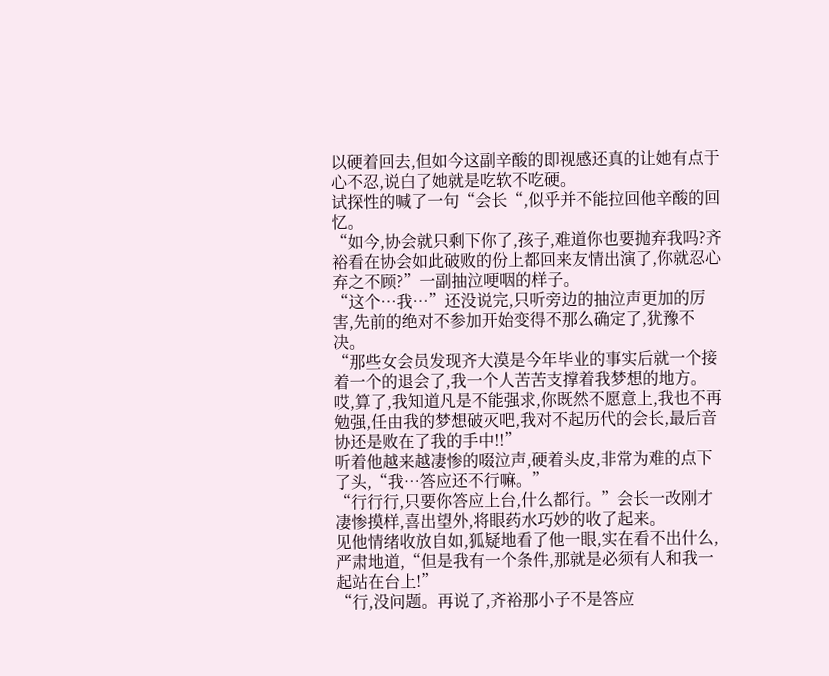以硬着回去,但如今这副辛酸的即视感还真的让她有点于心不忍,说白了她就是吃软不吃硬。
试探性的喊了一句“会长“,似乎并不能拉回他辛酸的回忆。
“如今,协会就只剩下你了,孩子,难道你也要抛弃我吗?齐裕看在协会如此破败的份上都回来友情出演了,你就忍心弃之不顾?”一副抽泣哽咽的样子。
“这个…我…”还没说完,只听旁边的抽泣声更加的厉害,先前的绝对不参加开始变得不那么确定了,犹豫不决。
“那些女会员发现齐大漠是今年毕业的事实后就一个接着一个的退会了,我一个人苦苦支撑着我梦想的地方。哎,算了,我知道凡是不能强求,你既然不愿意上,我也不再勉强,任由我的梦想破灭吧,我对不起历代的会长,最后音协还是败在了我的手中!!”
听着他越来越凄惨的啜泣声,硬着头皮,非常为难的点下了头,“我…答应还不行嘛。”
“行行行,只要你答应上台,什么都行。”会长一改刚才凄惨摸样,喜出望外,将眼药水巧妙的收了起来。
见他情绪收放自如,狐疑地看了他一眼,实在看不出什么,严肃地道,“但是我有一个条件,那就是必须有人和我一起站在台上!”
“行,没问题。再说了,齐裕那小子不是答应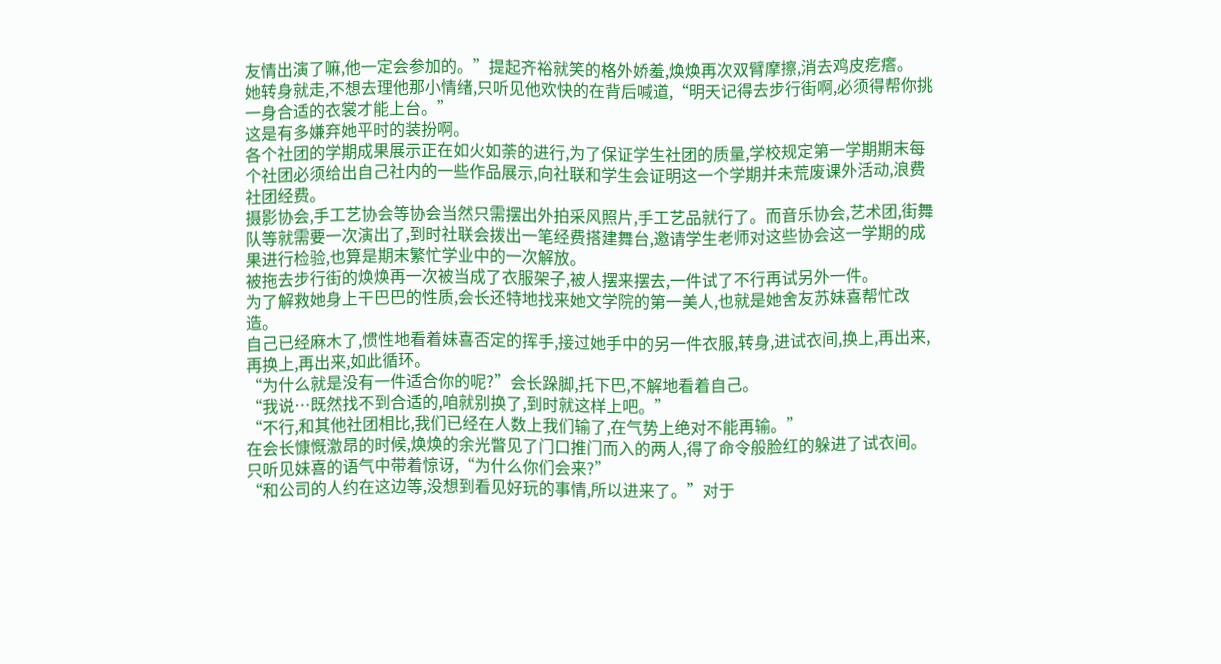友情出演了嘛,他一定会参加的。”提起齐裕就笑的格外娇羞,焕焕再次双臂摩擦,消去鸡皮疙瘩。
她转身就走,不想去理他那小情绪,只听见他欢快的在背后喊道,“明天记得去步行街啊,必须得帮你挑一身合适的衣裳才能上台。”
这是有多嫌弃她平时的装扮啊。
各个社团的学期成果展示正在如火如荼的进行,为了保证学生社团的质量,学校规定第一学期期末每个社团必须给出自己社内的一些作品展示,向社联和学生会证明这一个学期并未荒废课外活动,浪费社团经费。
摄影协会,手工艺协会等协会当然只需摆出外拍采风照片,手工艺品就行了。而音乐协会,艺术团,街舞队等就需要一次演出了,到时社联会拨出一笔经费搭建舞台,邀请学生老师对这些协会这一学期的成果进行检验,也算是期末繁忙学业中的一次解放。
被拖去步行街的焕焕再一次被当成了衣服架子,被人摆来摆去,一件试了不行再试另外一件。
为了解救她身上干巴巴的性质,会长还特地找来她文学院的第一美人,也就是她舍友苏妹喜帮忙改造。
自己已经麻木了,惯性地看着妹喜否定的挥手,接过她手中的另一件衣服,转身,进试衣间,换上,再出来,再换上,再出来,如此循环。
“为什么就是没有一件适合你的呢?”会长跺脚,托下巴,不解地看着自己。
“我说…既然找不到合适的,咱就别换了,到时就这样上吧。”
“不行,和其他社团相比,我们已经在人数上我们输了,在气势上绝对不能再输。”
在会长慷慨激昂的时候,焕焕的余光瞥见了门口推门而入的两人,得了命令般脸红的躲进了试衣间。
只听见妹喜的语气中带着惊讶,“为什么你们会来?”
“和公司的人约在这边等,没想到看见好玩的事情,所以进来了。”对于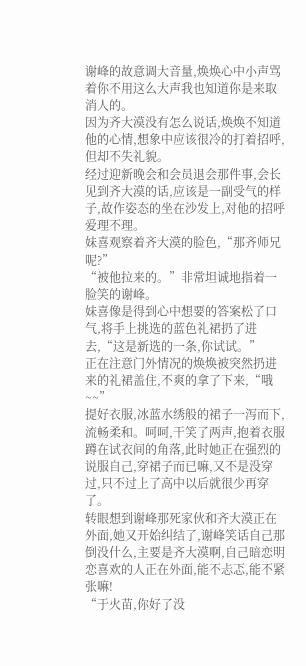谢峰的故意调大音量,焕焕心中小声骂着你不用这么大声我也知道你是来取消人的。
因为齐大漠没有怎么说话,焕焕不知道他的心情,想象中应该很冷的打着招呼,但却不失礼貌。
经过迎新晚会和会员退会那件事,会长见到齐大漠的话,应该是一副受气的样子,故作姿态的坐在沙发上,对他的招呼爱理不理。
妹喜观察着齐大漠的脸色,“那齐师兄呢?”
“被他拉来的。”非常坦诚地指着一脸笑的谢峰。
妹喜像是得到心中想要的答案松了口气,将手上挑选的蓝色礼裙扔了进去,“这是新选的一条,你试试。”
正在注意门外情况的焕焕被突然扔进来的礼裙盖住,不爽的拿了下来,“哦~~”
提好衣服,冰蓝水绣般的裙子一泻而下,流畅柔和。呵呵,干笑了两声,抱着衣服蹲在试衣间的角落,此时她正在强烈的说服自己,穿裙子而已嘛,又不是没穿过,只不过上了高中以后就很少再穿了。
转眼想到谢峰那死家伙和齐大漠正在外面,她又开始纠结了,谢峰笑话自己那倒没什么,主要是齐大漠啊,自己暗恋明恋喜欢的人正在外面,能不忐忑,能不紧张嘛!
“于火苗,你好了没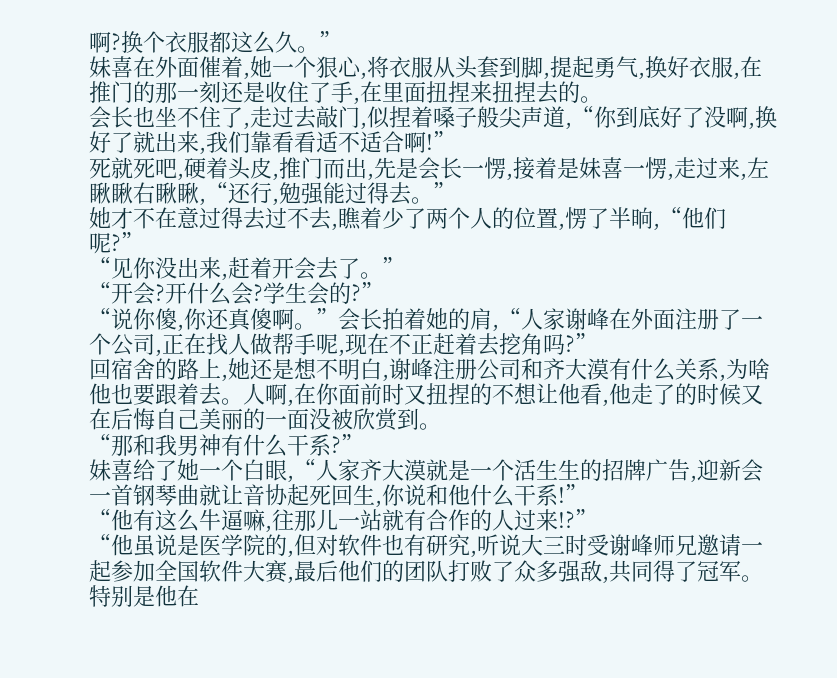啊?换个衣服都这么久。”
妹喜在外面催着,她一个狠心,将衣服从头套到脚,提起勇气,换好衣服,在推门的那一刻还是收住了手,在里面扭捏来扭捏去的。
会长也坐不住了,走过去敲门,似捏着嗓子般尖声道,“你到底好了没啊,换好了就出来,我们靠看看适不适合啊!”
死就死吧,硬着头皮,推门而出,先是会长一愣,接着是妹喜一愣,走过来,左瞅瞅右瞅瞅,“还行,勉强能过得去。”
她才不在意过得去过不去,瞧着少了两个人的位置,愣了半晌,“他们呢?”
“见你没出来,赶着开会去了。”
“开会?开什么会?学生会的?”
“说你傻,你还真傻啊。”会长拍着她的肩,“人家谢峰在外面注册了一个公司,正在找人做帮手呢,现在不正赶着去挖角吗?”
回宿舍的路上,她还是想不明白,谢峰注册公司和齐大漠有什么关系,为啥他也要跟着去。人啊,在你面前时又扭捏的不想让他看,他走了的时候又在后悔自己美丽的一面没被欣赏到。
“那和我男神有什么干系?”
妹喜给了她一个白眼,“人家齐大漠就是一个活生生的招牌广告,迎新会一首钢琴曲就让音协起死回生,你说和他什么干系!”
“他有这么牛逼嘛,往那儿一站就有合作的人过来!?”
“他虽说是医学院的,但对软件也有研究,听说大三时受谢峰师兄邀请一起参加全国软件大赛,最后他们的团队打败了众多强敌,共同得了冠军。特别是他在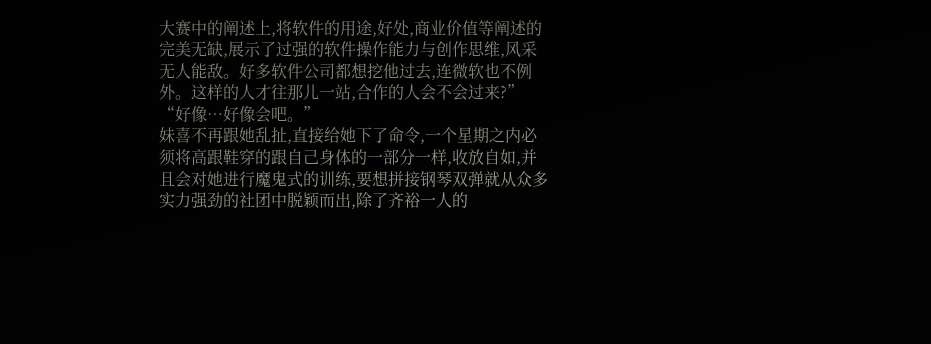大赛中的阐述上,将软件的用途,好处,商业价值等阐述的完美无缺,展示了过强的软件操作能力与创作思维,风采无人能敌。好多软件公司都想挖他过去,连微软也不例外。这样的人才往那儿一站,合作的人会不会过来?”
“好像…好像会吧。”
妹喜不再跟她乱扯,直接给她下了命令,一个星期之内必须将高跟鞋穿的跟自己身体的一部分一样,收放自如,并且会对她进行魔鬼式的训练,要想拼接钢琴双弹就从众多实力强劲的社团中脱颖而出,除了齐裕一人的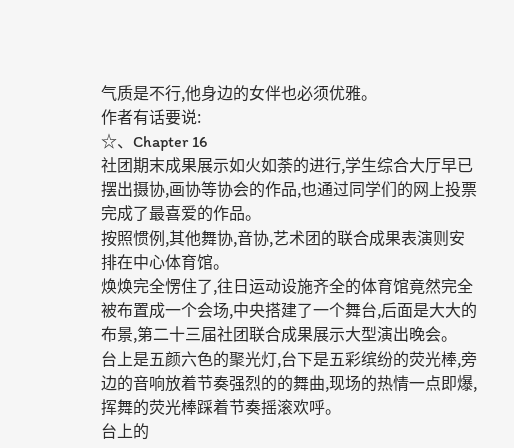气质是不行,他身边的女伴也必须优雅。
作者有话要说:
☆、Chapter 16
社团期末成果展示如火如荼的进行,学生综合大厅早已摆出摄协,画协等协会的作品,也通过同学们的网上投票完成了最喜爱的作品。
按照惯例,其他舞协,音协,艺术团的联合成果表演则安排在中心体育馆。
焕焕完全愣住了,往日运动设施齐全的体育馆竟然完全被布置成一个会场,中央搭建了一个舞台,后面是大大的布景,第二十三届社团联合成果展示大型演出晚会。
台上是五颜六色的聚光灯,台下是五彩缤纷的荧光棒,旁边的音响放着节奏强烈的的舞曲,现场的热情一点即爆,挥舞的荧光棒踩着节奏摇滚欢呼。
台上的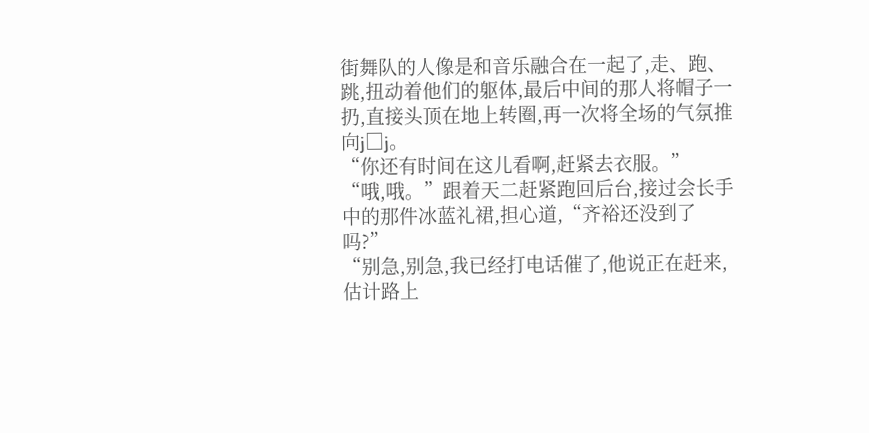街舞队的人像是和音乐融合在一起了,走、跑、跳,扭动着他们的躯体,最后中间的那人将帽子一扔,直接头顶在地上转圈,再一次将全场的气氛推向j□j。
“你还有时间在这儿看啊,赶紧去衣服。”
“哦,哦。”跟着天二赶紧跑回后台,接过会长手中的那件冰蓝礼裙,担心道,“齐裕还没到了吗?”
“别急,别急,我已经打电话催了,他说正在赶来,估计路上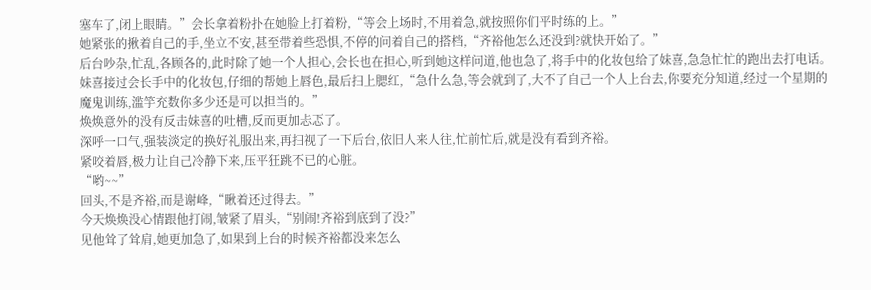塞车了,闭上眼睛。”会长拿着粉扑在她脸上打着粉,“等会上场时,不用着急,就按照你们平时练的上。”
她紧张的揪着自己的手,坐立不安,甚至带着些恐惧,不停的问着自己的搭档,“齐裕他怎么还没到?就快开始了。”
后台吵杂,忙乱,各顾各的,此时除了她一个人担心,会长也在担心,听到她这样问道,他也急了,将手中的化妆包给了妹喜,急急忙忙的跑出去打电话。
妹喜接过会长手中的化妆包,仔细的帮她上唇色,最后扫上腮红,“急什么急,等会就到了,大不了自己一个人上台去,你要充分知道,经过一个星期的魔鬼训练,滥竽充数你多少还是可以担当的。”
焕焕意外的没有反击妹喜的吐槽,反而更加忐忑了。
深呼一口气,强装淡定的换好礼服出来,再扫视了一下后台,依旧人来人往,忙前忙后,就是没有看到齐裕。
紧咬着唇,极力让自己冷静下来,压平狂跳不已的心脏。
“哟~~”
回头,不是齐裕,而是谢峰,“瞅着还过得去。”
今天焕焕没心情跟他打闹,皱紧了眉头,“别闹!齐裕到底到了没?”
见他耸了耸肩,她更加急了,如果到上台的时候齐裕都没来怎么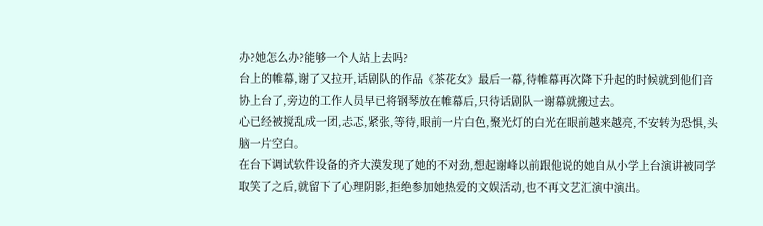办?她怎么办?能够一个人站上去吗?
台上的帷幕,谢了又拉开,话剧队的作品《茶花女》最后一幕,待帷幕再次降下升起的时候就到他们音协上台了,旁边的工作人员早已将钢琴放在帷幕后,只待话剧队一谢幕就搬过去。
心已经被搅乱成一团,忐忑,紧张,等待,眼前一片白色,聚光灯的白光在眼前越来越亮,不安转为恐惧,头脑一片空白。
在台下调试软件设备的齐大漠发现了她的不对劲,想起谢峰以前跟他说的她自从小学上台演讲被同学取笑了之后,就留下了心理阴影,拒绝参加她热爱的文娱活动,也不再文艺汇演中演出。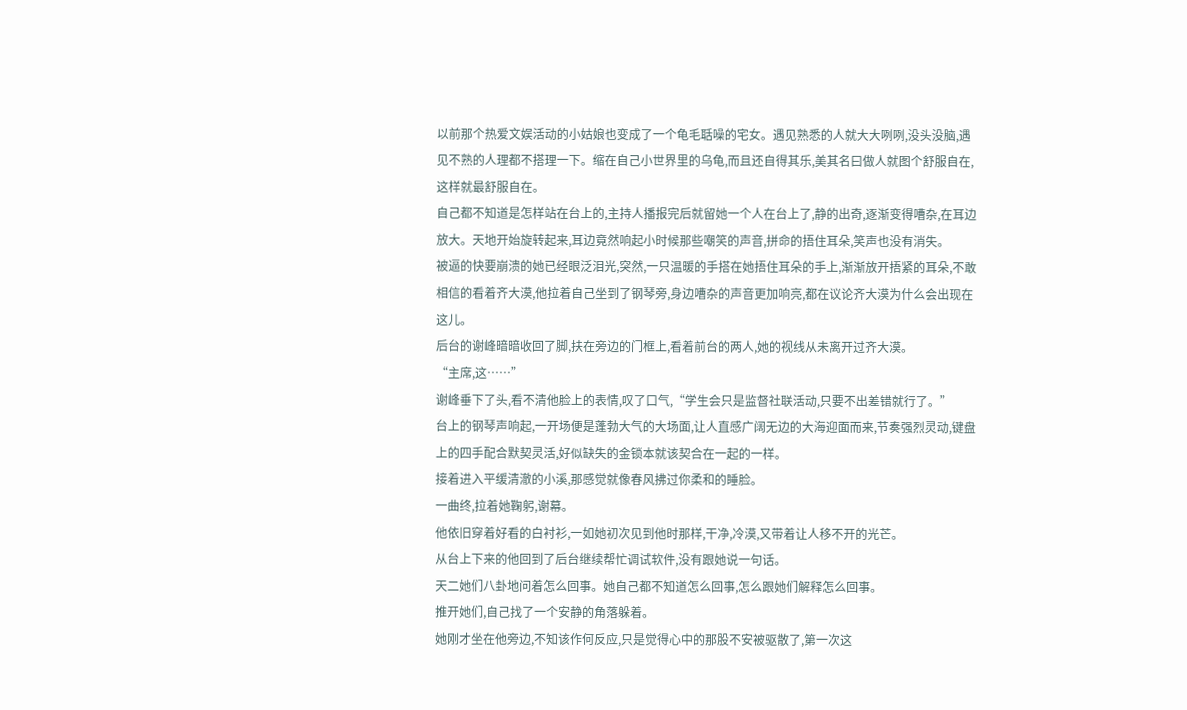以前那个热爱文娱活动的小姑娘也变成了一个龟毛聒噪的宅女。遇见熟悉的人就大大咧咧,没头没脑,遇见不熟的人理都不搭理一下。缩在自己小世界里的乌龟,而且还自得其乐,美其名曰做人就图个舒服自在,这样就最舒服自在。
自己都不知道是怎样站在台上的,主持人播报完后就留她一个人在台上了,静的出奇,逐渐变得嘈杂,在耳边放大。天地开始旋转起来,耳边竟然响起小时候那些嘲笑的声音,拼命的捂住耳朵,笑声也没有消失。
被逼的快要崩溃的她已经眼泛泪光,突然,一只温暖的手搭在她捂住耳朵的手上,渐渐放开捂紧的耳朵,不敢相信的看着齐大漠,他拉着自己坐到了钢琴旁,身边嘈杂的声音更加响亮,都在议论齐大漠为什么会出现在这儿。
后台的谢峰暗暗收回了脚,扶在旁边的门框上,看着前台的两人,她的视线从未离开过齐大漠。
“主席,这……”
谢峰垂下了头,看不清他脸上的表情,叹了口气,“学生会只是监督社联活动,只要不出差错就行了。”
台上的钢琴声响起,一开场便是蓬勃大气的大场面,让人直感广阔无边的大海迎面而来,节奏强烈灵动,键盘上的四手配合默契灵活,好似缺失的金锁本就该契合在一起的一样。
接着进入平缓清澈的小溪,那感觉就像春风拂过你柔和的睡脸。
一曲终,拉着她鞠躬,谢幕。
他依旧穿着好看的白衬衫,一如她初次见到他时那样,干净,冷漠,又带着让人移不开的光芒。
从台上下来的他回到了后台继续帮忙调试软件,没有跟她说一句话。
天二她们八卦地问着怎么回事。她自己都不知道怎么回事,怎么跟她们解释怎么回事。
推开她们,自己找了一个安静的角落躲着。
她刚才坐在他旁边,不知该作何反应,只是觉得心中的那股不安被驱散了,第一次这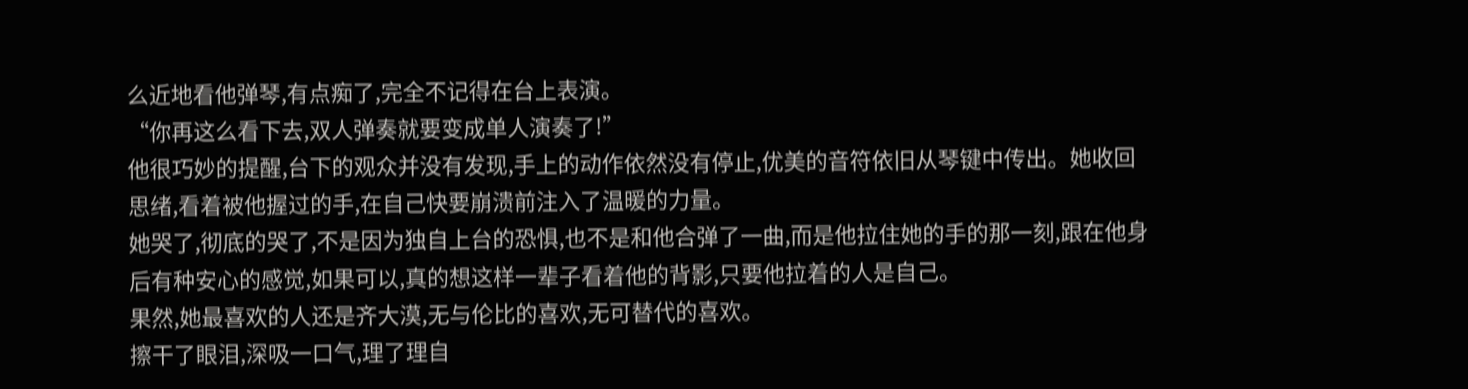么近地看他弹琴,有点痴了,完全不记得在台上表演。
“你再这么看下去,双人弹奏就要变成单人演奏了!”
他很巧妙的提醒,台下的观众并没有发现,手上的动作依然没有停止,优美的音符依旧从琴键中传出。她收回思绪,看着被他握过的手,在自己快要崩溃前注入了温暖的力量。
她哭了,彻底的哭了,不是因为独自上台的恐惧,也不是和他合弹了一曲,而是他拉住她的手的那一刻,跟在他身后有种安心的感觉,如果可以,真的想这样一辈子看着他的背影,只要他拉着的人是自己。
果然,她最喜欢的人还是齐大漠,无与伦比的喜欢,无可替代的喜欢。
擦干了眼泪,深吸一口气,理了理自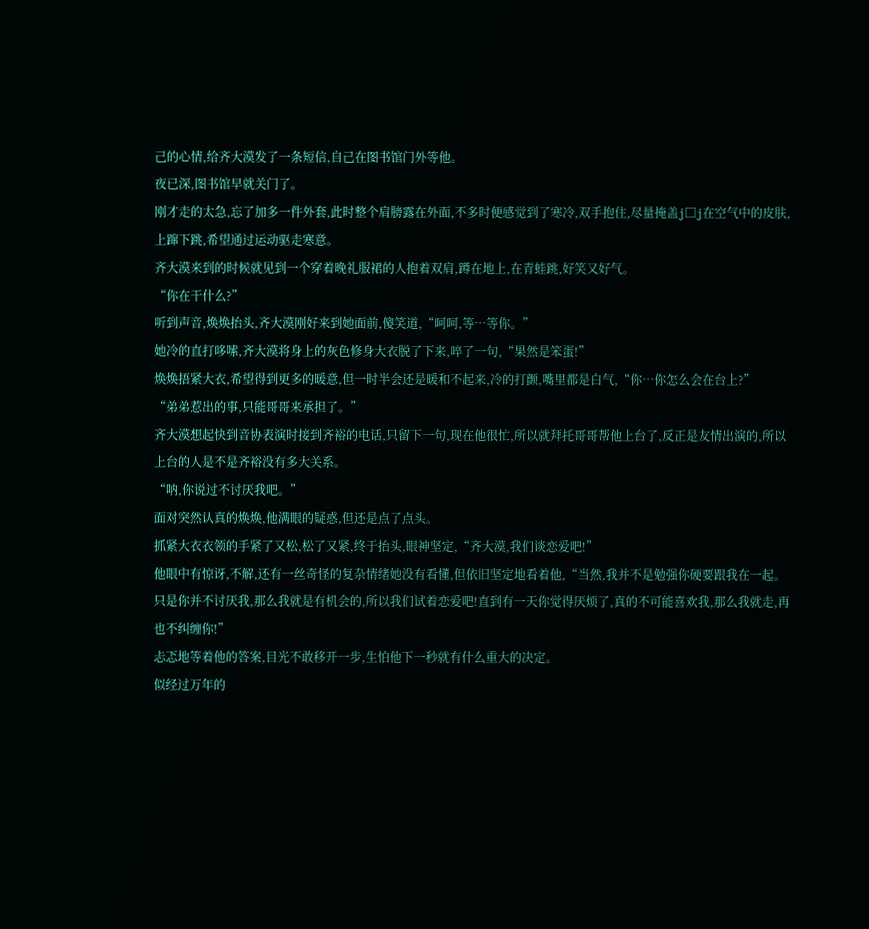己的心情,给齐大漠发了一条短信,自己在图书馆门外等他。
夜已深,图书馆早就关门了。
刚才走的太急,忘了加多一件外套,此时整个肩膀露在外面,不多时便感觉到了寒冷,双手抱住,尽量掩盖j□j在空气中的皮肤,上蹿下跳,希望通过运动驱走寒意。
齐大漠来到的时候就见到一个穿着晚礼服裙的人抱着双肩,蹲在地上,在青蛙跳,好笑又好气。
“你在干什么?”
听到声音,焕焕抬头,齐大漠刚好来到她面前,傻笑道,“呵呵,等…等你。”
她冷的直打哆嗦,齐大漠将身上的灰色修身大衣脱了下来,啐了一句,“果然是笨蛋!”
焕焕捂紧大衣,希望得到更多的暖意,但一时半会还是暖和不起来,冷的打颤,嘴里都是白气,“你…你怎么会在台上?”
“弟弟惹出的事,只能哥哥来承担了。”
齐大漠想起快到音协表演时接到齐裕的电话,只留下一句,现在他很忙,所以就拜托哥哥帮他上台了,反正是友情出演的,所以上台的人是不是齐裕没有多大关系。
“呐,你说过不讨厌我吧。”
面对突然认真的焕焕,他满眼的疑惑,但还是点了点头。
抓紧大衣衣领的手紧了又松,松了又紧,终于抬头,眼神坚定,“齐大漠,我们谈恋爱吧!”
他眼中有惊讶,不解,还有一丝奇怪的复杂情绪她没有看懂,但依旧坚定地看着他,“当然,我并不是勉强你硬要跟我在一起。只是你并不讨厌我,那么我就是有机会的,所以我们试着恋爱吧!直到有一天你觉得厌烦了,真的不可能喜欢我,那么我就走,再也不纠缠你!”
忐忑地等着他的答案,目光不敢移开一步,生怕他下一秒就有什么重大的决定。
似经过万年的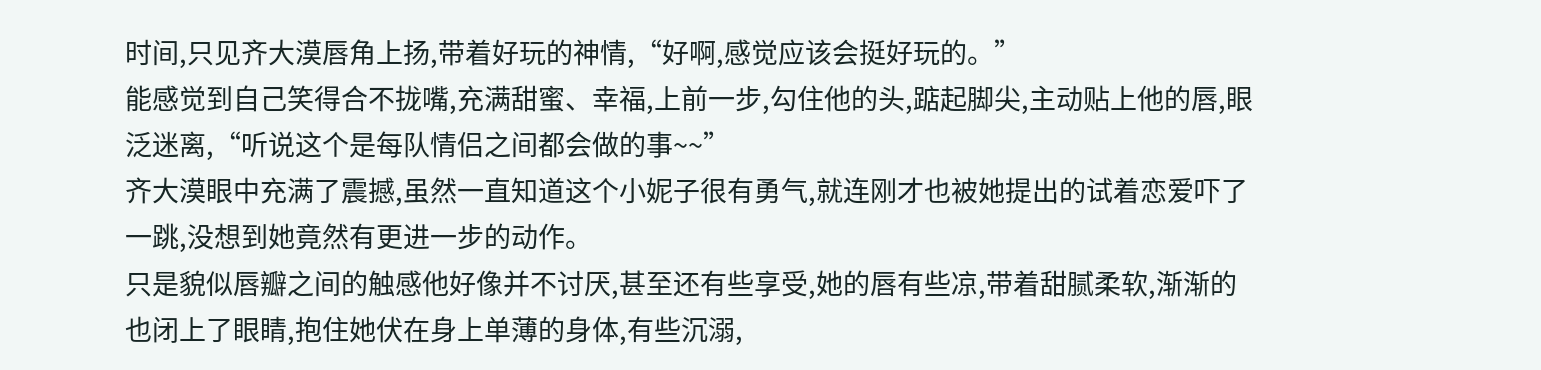时间,只见齐大漠唇角上扬,带着好玩的神情,“好啊,感觉应该会挺好玩的。”
能感觉到自己笑得合不拢嘴,充满甜蜜、幸福,上前一步,勾住他的头,踮起脚尖,主动贴上他的唇,眼泛迷离,“听说这个是每队情侣之间都会做的事~~”
齐大漠眼中充满了震撼,虽然一直知道这个小妮子很有勇气,就连刚才也被她提出的试着恋爱吓了一跳,没想到她竟然有更进一步的动作。
只是貌似唇瓣之间的触感他好像并不讨厌,甚至还有些享受,她的唇有些凉,带着甜腻柔软,渐渐的也闭上了眼睛,抱住她伏在身上单薄的身体,有些沉溺,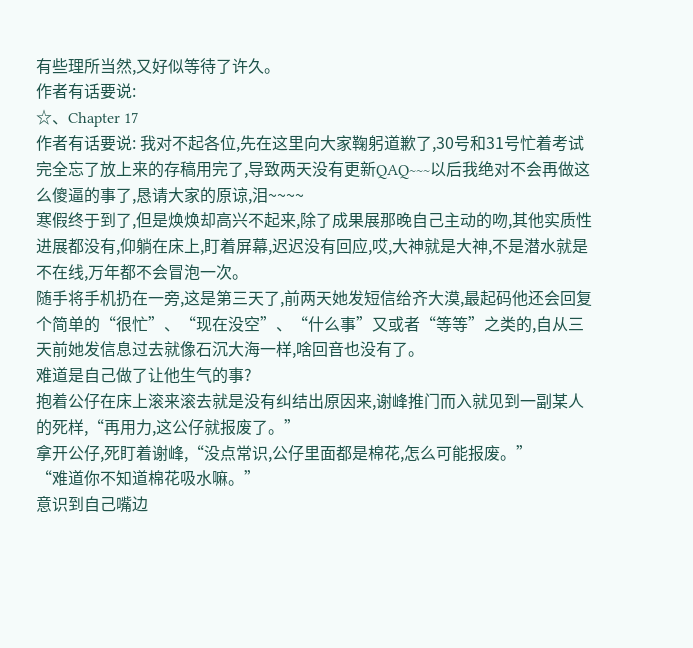有些理所当然,又好似等待了许久。
作者有话要说:
☆、Chapter 17
作者有话要说: 我对不起各位,先在这里向大家鞠躬道歉了,30号和31号忙着考试完全忘了放上来的存稿用完了,导致两天没有更新QAQ~~~以后我绝对不会再做这么傻逼的事了,恳请大家的原谅,泪~~~~
寒假终于到了,但是焕焕却高兴不起来,除了成果展那晚自己主动的吻,其他实质性进展都没有,仰躺在床上,盯着屏幕,迟迟没有回应,哎,大神就是大神,不是潜水就是不在线,万年都不会冒泡一次。
随手将手机扔在一旁,这是第三天了,前两天她发短信给齐大漠,最起码他还会回复个简单的“很忙”、“现在没空”、“什么事”又或者“等等”之类的,自从三天前她发信息过去就像石沉大海一样,啥回音也没有了。
难道是自己做了让他生气的事?
抱着公仔在床上滚来滚去就是没有纠结出原因来,谢峰推门而入就见到一副某人的死样,“再用力,这公仔就报废了。”
拿开公仔,死盯着谢峰,“没点常识,公仔里面都是棉花,怎么可能报废。”
“难道你不知道棉花吸水嘛。”
意识到自己嘴边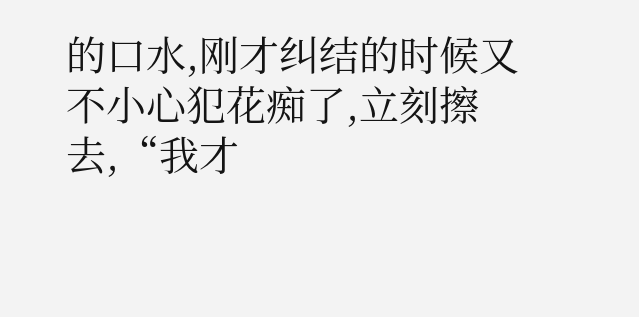的口水,刚才纠结的时候又不小心犯花痴了,立刻擦去,“我才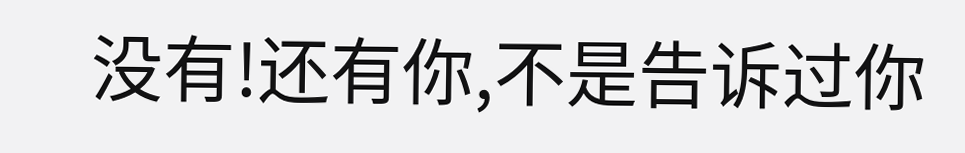没有!还有你,不是告诉过你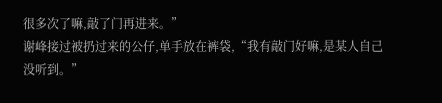很多次了嘛,敲了门再进来。”
谢峰接过被扔过来的公仔,单手放在裤袋,“我有敲门好嘛,是某人自己没听到。”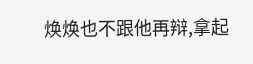焕焕也不跟他再辩,拿起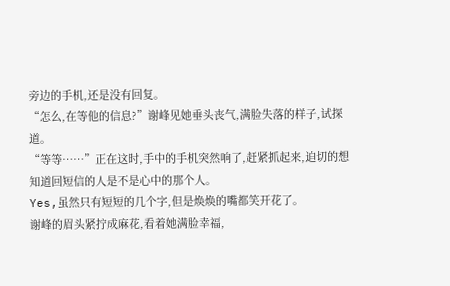旁边的手机,还是没有回复。
“怎么,在等他的信息?”谢峰见她垂头丧气,满脸失落的样子,试探道。
“等等……”正在这时,手中的手机突然响了,赶紧抓起来,迫切的想知道回短信的人是不是心中的那个人。
Yes,虽然只有短短的几个字,但是焕焕的嘴都笑开花了。
谢峰的眉头紧拧成麻花,看着她满脸幸福,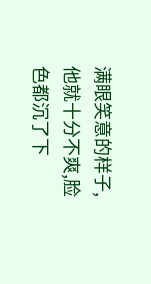满眼笑意的样子,他就十分不爽,脸色都沉了下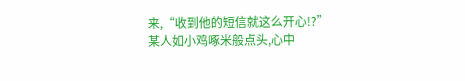来,“收到他的短信就这么开心!?”
某人如小鸡啄米般点头,心中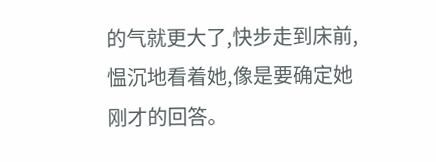的气就更大了,快步走到床前,愠沉地看着她,像是要确定她刚才的回答。